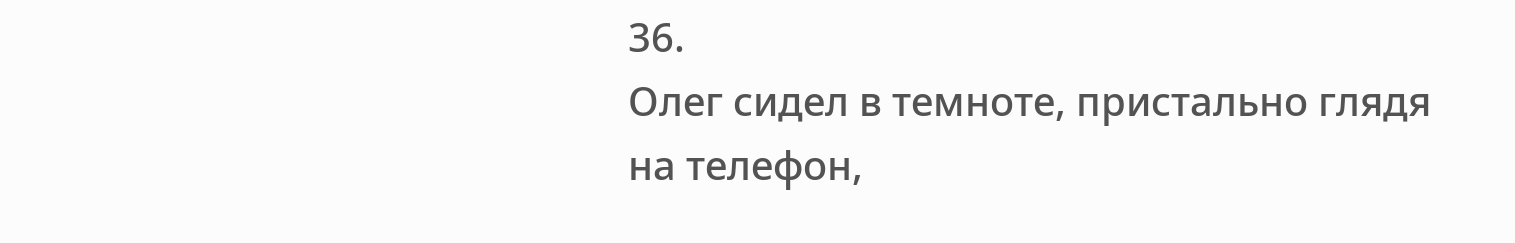36.
Олег сидел в темноте, пристально глядя на телефон,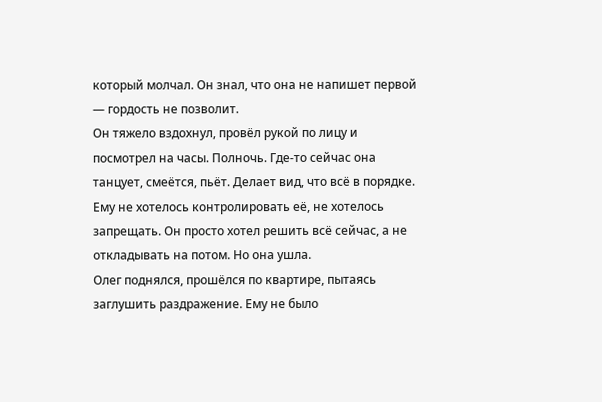который молчал. Он знал, что она не напишет первой — гордость не позволит.
Он тяжело вздохнул, провёл рукой по лицу и посмотрел на часы. Полночь. Где-то сейчас она танцует, смеётся, пьёт. Делает вид, что всё в порядке.
Ему не хотелось контролировать её, не хотелось запрещать. Он просто хотел решить всё сейчас, а не откладывать на потом. Но она ушла.
Олег поднялся, прошёлся по квартире, пытаясь заглушить раздражение. Ему не было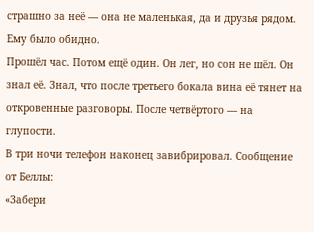страшно за неё — она не маленькая, да и друзья рядом. Ему было обидно.
Прошёл час. Потом ещё один. Он лег, но сон не шёл. Он знал её. Знал, что после третьего бокала вина её тянет на откровенные разговоры. После четвёртого — на глупости.
В три ночи телефон наконец завибрировал. Сообщение от Беллы:
«Забери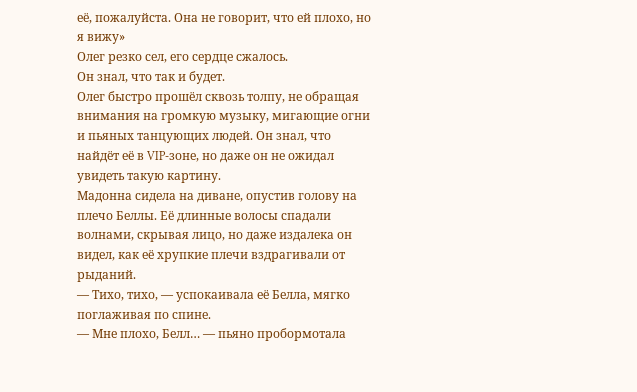её, пожалуйста. Она не говорит, что ей плохо, но я вижу»
Олег резко сел, его сердце сжалось.
Он знал, что так и будет.
Олег быстро прошёл сквозь толпу, не обращая внимания на громкую музыку, мигающие огни и пьяных танцующих людей. Он знал, что найдёт её в VIP-зоне, но даже он не ожидал увидеть такую картину.
Мадонна сидела на диване, опустив голову на плечо Беллы. Её длинные волосы спадали волнами, скрывая лицо, но даже издалека он видел, как её хрупкие плечи вздрагивали от рыданий.
— Тихо, тихо, — успокаивала её Белла, мягко поглаживая по спине.
— Мне плохо, Белл… — пьяно пробормотала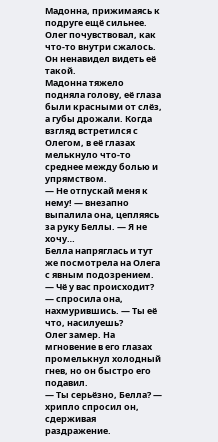Мадонна, прижимаясь к подруге ещё сильнее.
Олег почувствовал, как что-то внутри сжалось. Он ненавидел видеть её такой.
Мадонна тяжело подняла голову, её глаза были красными от слёз, а губы дрожали. Когда взгляд встретился с Олегом, в её глазах мелькнуло что-то среднее между болью и упрямством.
— Не отпускай меня к нему! — внезапно выпалила она, цепляясь за руку Беллы. — Я не хочу…
Белла напряглась и тут же посмотрела на Олега с явным подозрением.
— Чё у вас происходит? — спросила она, нахмурившись. — Ты её что, насилуешь?
Олег замер. На мгновение в его глазах промелькнул холодный гнев, но он быстро его подавил.
— Ты серьёзно, Белла? — хрипло спросил он, сдерживая раздражение.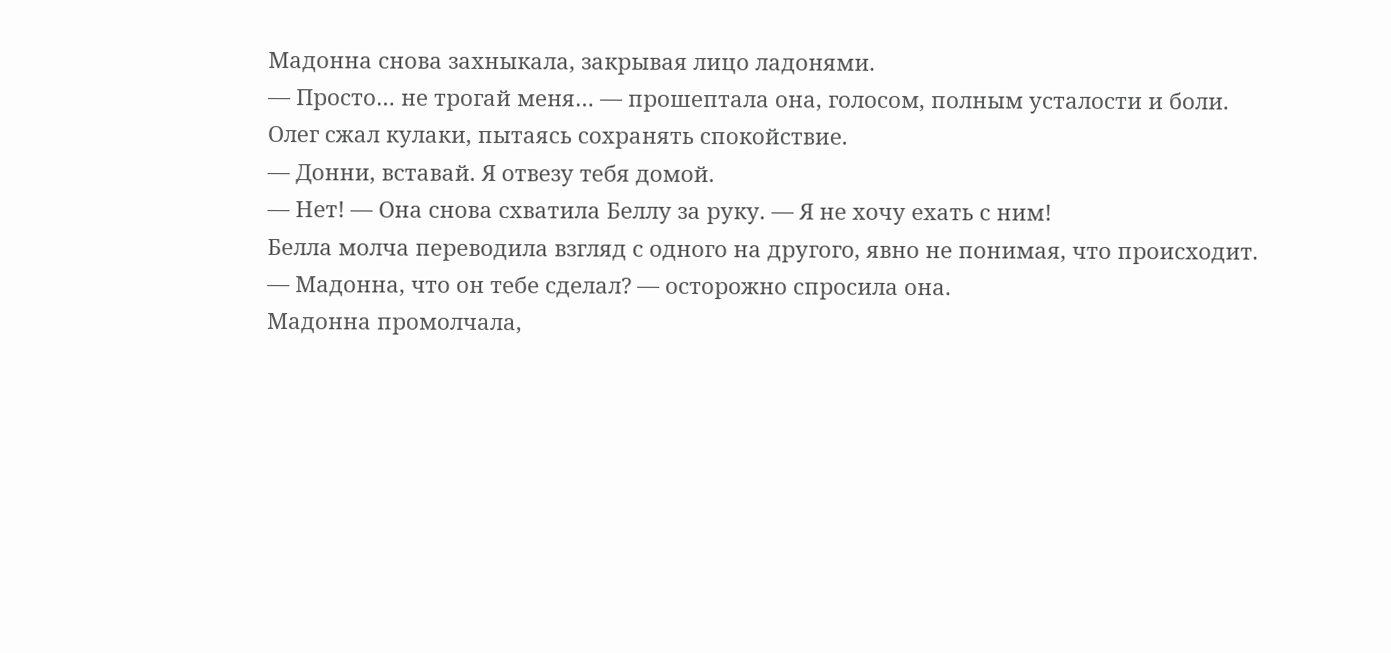Мадонна снова захныкала, закрывая лицо ладонями.
— Просто… не трогай меня… — прошептала она, голосом, полным усталости и боли.
Олег сжал кулаки, пытаясь сохранять спокойствие.
— Донни, вставай. Я отвезу тебя домой.
— Нет! — Она снова схватила Беллу за руку. — Я не хочу ехать с ним!
Белла молча переводила взгляд с одного на другого, явно не понимая, что происходит.
— Мадонна, что он тебе сделал? — осторожно спросила она.
Мадонна промолчала,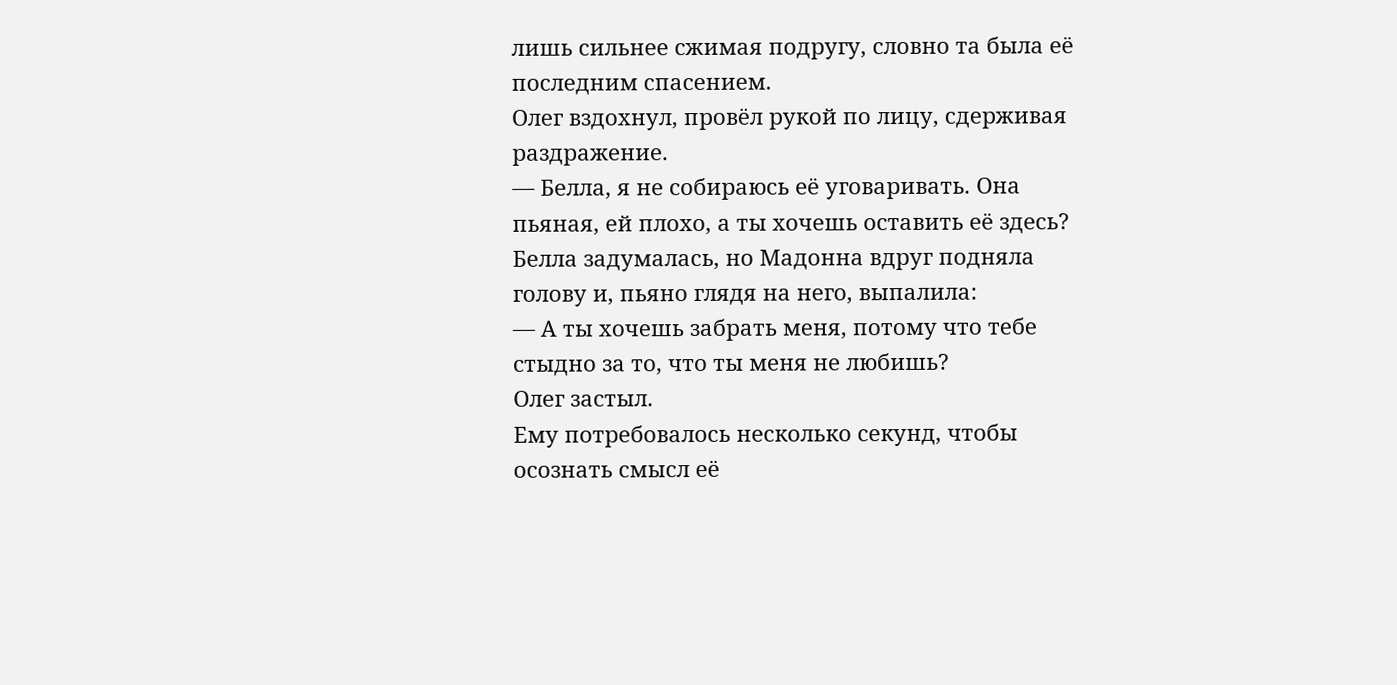лишь сильнее сжимая подругу, словно та была её последним спасением.
Олег вздохнул, провёл рукой по лицу, сдерживая раздражение.
— Белла, я не собираюсь её уговаривать. Она пьяная, ей плохо, а ты хочешь оставить её здесь?
Белла задумалась, но Мадонна вдруг подняла голову и, пьяно глядя на него, выпалила:
— А ты хочешь забрать меня, потому что тебе стыдно за то, что ты меня не любишь?
Олег застыл.
Ему потребовалось несколько секунд, чтобы осознать смысл её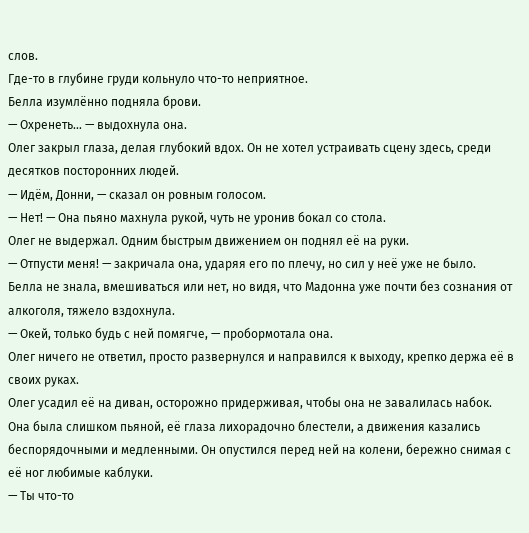слов.
Где-то в глубине груди кольнуло что-то неприятное.
Белла изумлённо подняла брови.
— Охренеть… — выдохнула она.
Олег закрыл глаза, делая глубокий вдох. Он не хотел устраивать сцену здесь, среди десятков посторонних людей.
— Идём, Донни, — сказал он ровным голосом.
— Нет! — Она пьяно махнула рукой, чуть не уронив бокал со стола.
Олег не выдержал. Одним быстрым движением он поднял её на руки.
— Отпусти меня! — закричала она, ударяя его по плечу, но сил у неё уже не было.
Белла не знала, вмешиваться или нет, но видя, что Мадонна уже почти без сознания от алкоголя, тяжело вздохнула.
— Окей, только будь с ней помягче, — пробормотала она.
Олег ничего не ответил, просто развернулся и направился к выходу, крепко держа её в своих руках.
Олег усадил её на диван, осторожно придерживая, чтобы она не завалилась набок. Она была слишком пьяной, её глаза лихорадочно блестели, а движения казались беспорядочными и медленными. Он опустился перед ней на колени, бережно снимая с её ног любимые каблуки.
— Ты что-то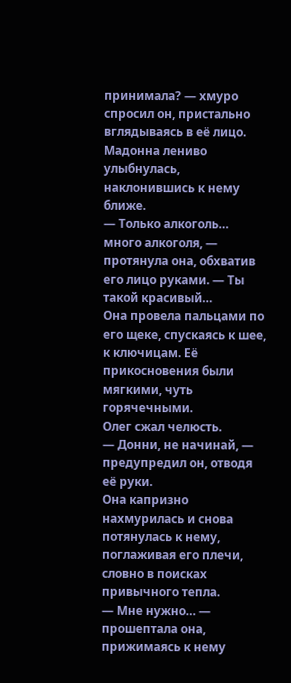принимала? — хмуро спросил он, пристально вглядываясь в её лицо.
Мадонна лениво улыбнулась, наклонившись к нему ближе.
— Только алкоголь… много алкоголя, — протянула она, обхватив его лицо руками. — Ты такой красивый…
Она провела пальцами по его щеке, спускаясь к шее, к ключицам. Её прикосновения были мягкими, чуть горячечными.
Олег сжал челюсть.
— Донни, не начинай, — предупредил он, отводя её руки.
Она капризно нахмурилась и снова потянулась к нему, поглаживая его плечи, словно в поисках привычного тепла.
— Мне нужно… — прошептала она, прижимаясь к нему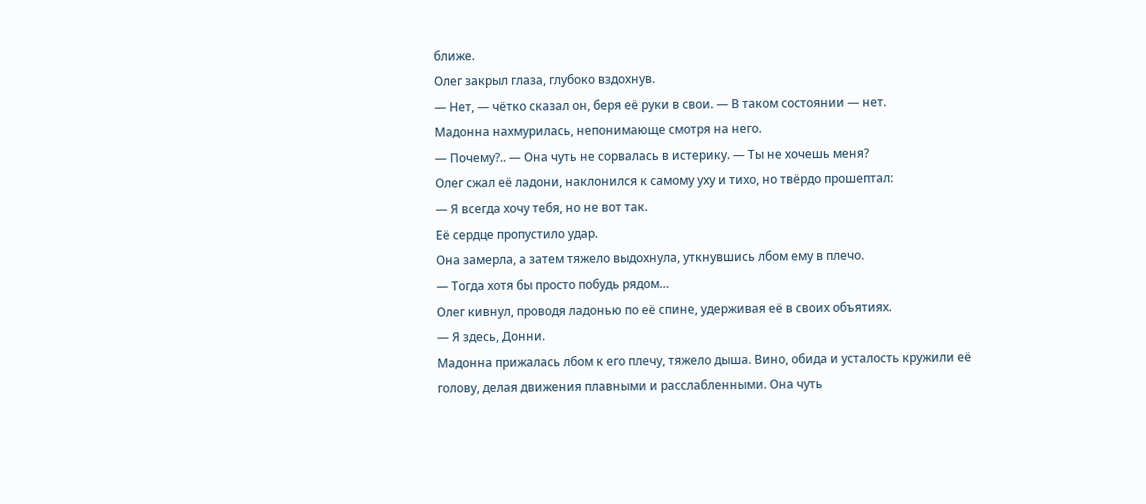ближе.
Олег закрыл глаза, глубоко вздохнув.
— Нет, — чётко сказал он, беря её руки в свои. — В таком состоянии — нет.
Мадонна нахмурилась, непонимающе смотря на него.
— Почему?.. — Она чуть не сорвалась в истерику. — Ты не хочешь меня?
Олег сжал её ладони, наклонился к самому уху и тихо, но твёрдо прошептал:
— Я всегда хочу тебя, но не вот так.
Её сердце пропустило удар.
Она замерла, а затем тяжело выдохнула, уткнувшись лбом ему в плечо.
— Тогда хотя бы просто побудь рядом…
Олег кивнул, проводя ладонью по её спине, удерживая её в своих объятиях.
— Я здесь, Донни.
Мадонна прижалась лбом к его плечу, тяжело дыша. Вино, обида и усталость кружили её голову, делая движения плавными и расслабленными. Она чуть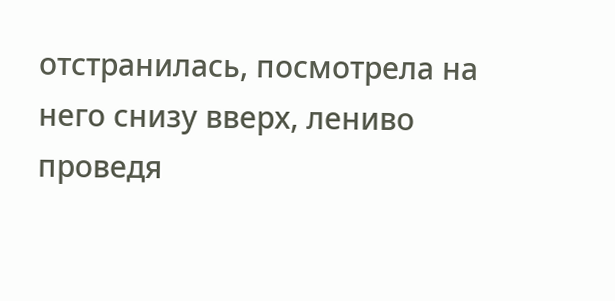отстранилась, посмотрела на него снизу вверх, лениво проведя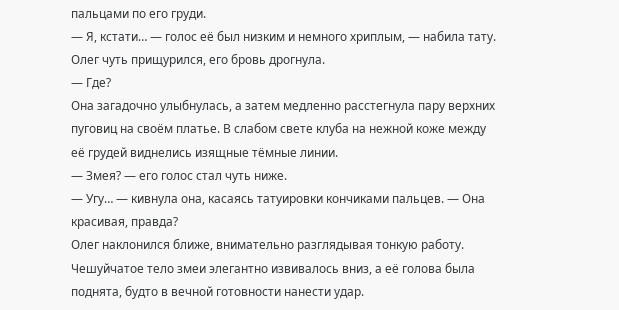пальцами по его груди.
— Я, кстати… — голос её был низким и немного хриплым, — набила тату.
Олег чуть прищурился, его бровь дрогнула.
— Где?
Она загадочно улыбнулась, а затем медленно расстегнула пару верхних пуговиц на своём платье. В слабом свете клуба на нежной коже между её грудей виднелись изящные тёмные линии.
— Змея? — его голос стал чуть ниже.
— Угу… — кивнула она, касаясь татуировки кончиками пальцев. — Она красивая, правда?
Олег наклонился ближе, внимательно разглядывая тонкую работу. Чешуйчатое тело змеи элегантно извивалось вниз, а её голова была поднята, будто в вечной готовности нанести удар.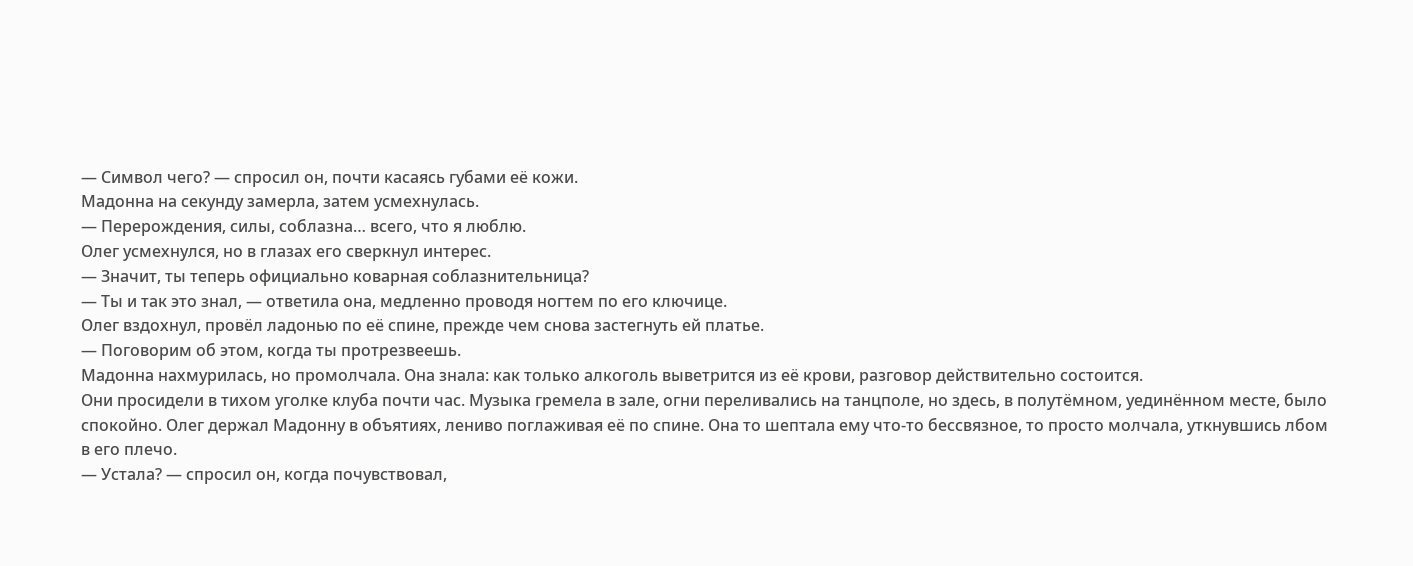— Символ чего? — спросил он, почти касаясь губами её кожи.
Мадонна на секунду замерла, затем усмехнулась.
— Перерождения, силы, соблазна… всего, что я люблю.
Олег усмехнулся, но в глазах его сверкнул интерес.
— Значит, ты теперь официально коварная соблазнительница?
— Ты и так это знал, — ответила она, медленно проводя ногтем по его ключице.
Олег вздохнул, провёл ладонью по её спине, прежде чем снова застегнуть ей платье.
— Поговорим об этом, когда ты протрезвеешь.
Мадонна нахмурилась, но промолчала. Она знала: как только алкоголь выветрится из её крови, разговор действительно состоится.
Они просидели в тихом уголке клуба почти час. Музыка гремела в зале, огни переливались на танцполе, но здесь, в полутёмном, уединённом месте, было спокойно. Олег держал Мадонну в объятиях, лениво поглаживая её по спине. Она то шептала ему что-то бессвязное, то просто молчала, уткнувшись лбом в его плечо.
— Устала? — спросил он, когда почувствовал,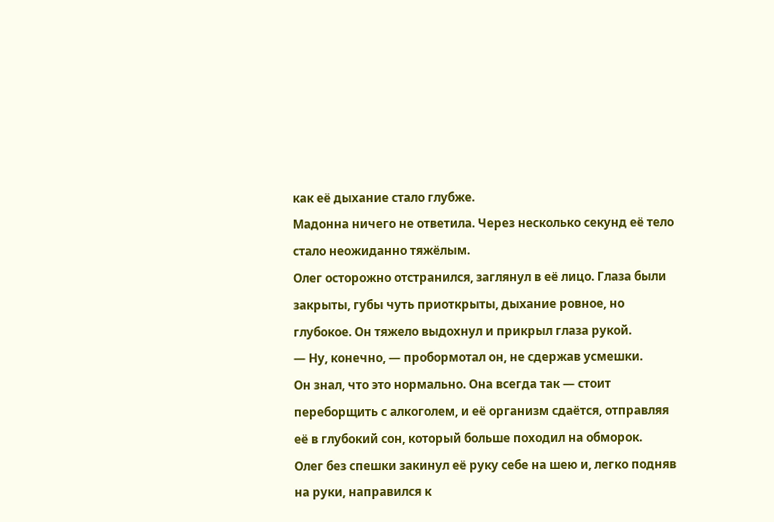как её дыхание стало глубже.
Мадонна ничего не ответила. Через несколько секунд её тело стало неожиданно тяжёлым.
Олег осторожно отстранился, заглянул в её лицо. Глаза были закрыты, губы чуть приоткрыты, дыхание ровное, но глубокое. Он тяжело выдохнул и прикрыл глаза рукой.
— Ну, конечно, — пробормотал он, не сдержав усмешки.
Он знал, что это нормально. Она всегда так — стоит переборщить с алкоголем, и её организм сдаётся, отправляя её в глубокий сон, который больше походил на обморок.
Олег без спешки закинул её руку себе на шею и, легко подняв на руки, направился к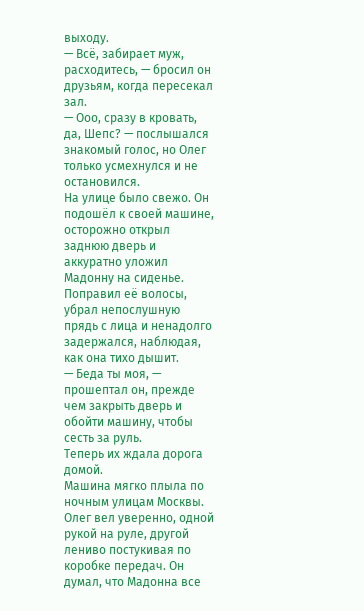выходу.
— Всё, забирает муж, расходитесь, — бросил он друзьям, когда пересекал зал.
— Ооо, сразу в кровать, да, Шепс? — послышался знакомый голос, но Олег только усмехнулся и не остановился.
На улице было свежо. Он подошёл к своей машине, осторожно открыл заднюю дверь и аккуратно уложил Мадонну на сиденье. Поправил её волосы, убрал непослушную прядь с лица и ненадолго задержался, наблюдая, как она тихо дышит.
— Беда ты моя, — прошептал он, прежде чем закрыть дверь и обойти машину, чтобы сесть за руль.
Теперь их ждала дорога домой.
Машина мягко плыла по ночным улицам Москвы. Олег вел уверенно, одной рукой на руле, другой лениво постукивая по коробке передач. Он думал, что Мадонна все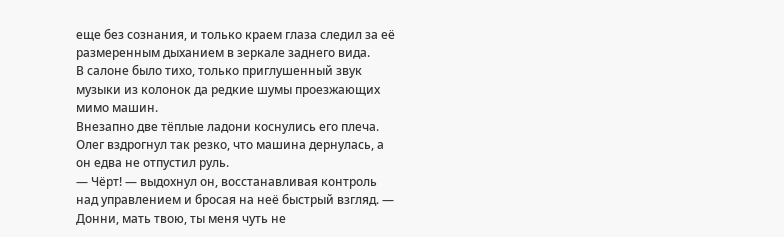еще без сознания, и только краем глаза следил за её размеренным дыханием в зеркале заднего вида.
В салоне было тихо, только приглушенный звук музыки из колонок да редкие шумы проезжающих мимо машин.
Внезапно две тёплые ладони коснулись его плеча.
Олег вздрогнул так резко, что машина дернулась, а он едва не отпустил руль.
— Чёрт! — выдохнул он, восстанавливая контроль над управлением и бросая на неё быстрый взгляд. — Донни, мать твою, ты меня чуть не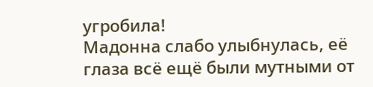угробила!
Мадонна слабо улыбнулась, её глаза всё ещё были мутными от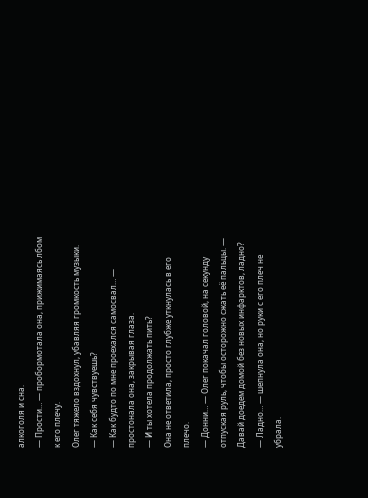алкоголя и сна.
— Прости… — пробормотала она, прижимаясь лбом к его плечу.
Олег тяжело вздохнул, убавляя громкость музыки.
— Как себя чувствуешь?
— Как будто по мне проехался самосвал… — простонала она, закрывая глаза.
— И ты хотела продолжать пить?
Она не ответила, просто глубже уткнулась в его плечо.
— Донни… — Олег покачал головой, на секунду отпуская руль, чтобы осторожно сжать её пальцы. — Давай доедем домой без новых инфарктов, ладно?
— Ладно… — шепнула она, но руки с его плеч не убрала.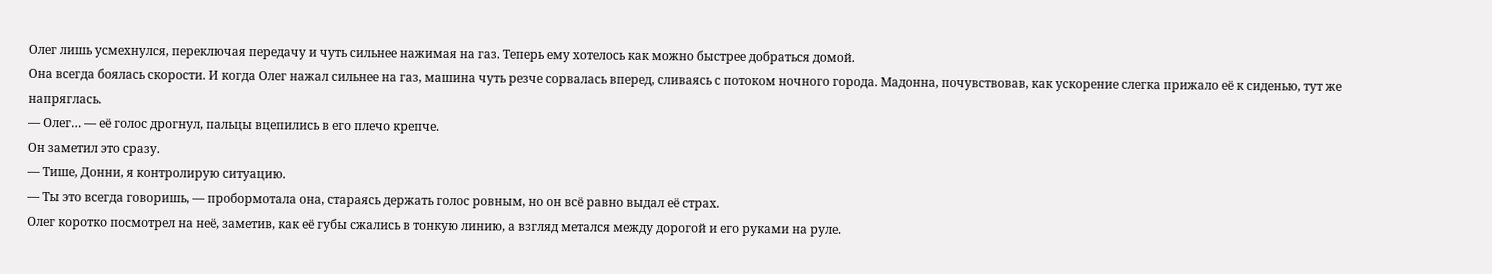Олег лишь усмехнулся, переключая передачу и чуть сильнее нажимая на газ. Теперь ему хотелось как можно быстрее добраться домой.
Она всегда боялась скорости. И когда Олег нажал сильнее на газ, машина чуть резче сорвалась вперед, сливаясь с потоком ночного города. Мадонна, почувствовав, как ускорение слегка прижало её к сиденью, тут же напряглась.
— Олег… — её голос дрогнул, пальцы вцепились в его плечо крепче.
Он заметил это сразу.
— Тише, Донни, я контролирую ситуацию.
— Ты это всегда говоришь, — пробормотала она, стараясь держать голос ровным, но он всё равно выдал её страх.
Олег коротко посмотрел на неё, заметив, как её губы сжались в тонкую линию, а взгляд метался между дорогой и его руками на руле.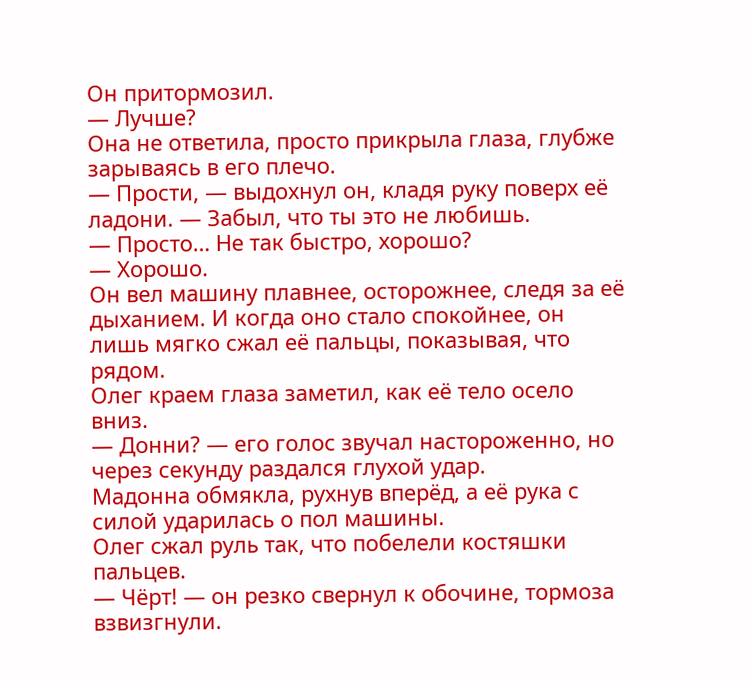Он притормозил.
— Лучше?
Она не ответила, просто прикрыла глаза, глубже зарываясь в его плечо.
— Прости, — выдохнул он, кладя руку поверх её ладони. — Забыл, что ты это не любишь.
— Просто… Не так быстро, хорошо?
— Хорошо.
Он вел машину плавнее, осторожнее, следя за её дыханием. И когда оно стало спокойнее, он лишь мягко сжал её пальцы, показывая, что рядом.
Олег краем глаза заметил, как её тело осело вниз.
— Донни? — его голос звучал настороженно, но через секунду раздался глухой удар.
Мадонна обмякла, рухнув вперёд, а её рука с силой ударилась о пол машины.
Олег сжал руль так, что побелели костяшки пальцев.
— Чёрт! — он резко свернул к обочине, тормоза взвизгнули.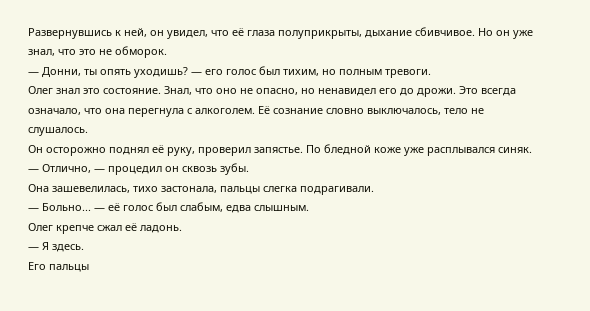Развернувшись к ней, он увидел, что её глаза полуприкрыты, дыхание сбивчивое. Но он уже знал, что это не обморок.
— Донни, ты опять уходишь? — его голос был тихим, но полным тревоги.
Олег знал это состояние. Знал, что оно не опасно, но ненавидел его до дрожи. Это всегда означало, что она перегнула с алкоголем. Её сознание словно выключалось, тело не слушалось.
Он осторожно поднял её руку, проверил запястье. По бледной коже уже расплывался синяк.
— Отлично, — процедил он сквозь зубы.
Она зашевелилась, тихо застонала, пальцы слегка подрагивали.
— Больно... — её голос был слабым, едва слышным.
Олег крепче сжал её ладонь.
— Я здесь.
Его пальцы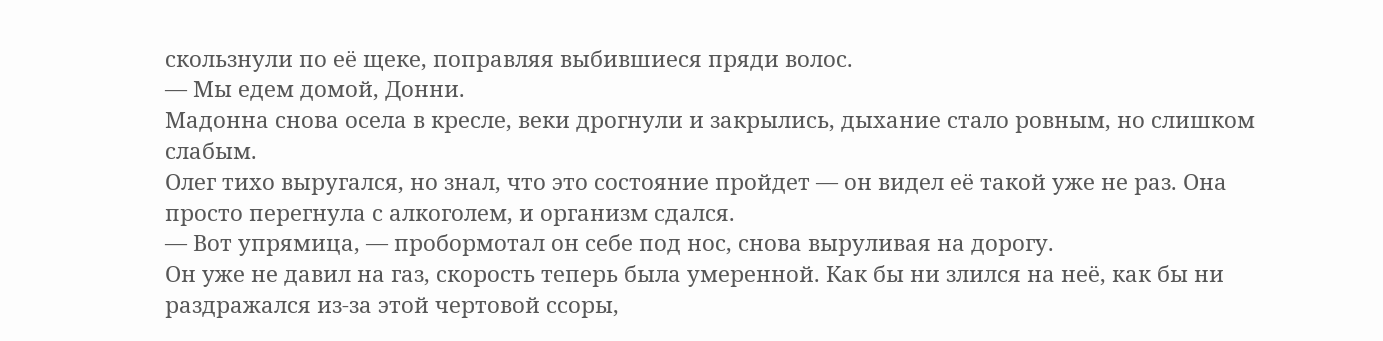скользнули по её щеке, поправляя выбившиеся пряди волос.
— Мы едем домой, Донни.
Мадонна снова осела в кресле, веки дрогнули и закрылись, дыхание стало ровным, но слишком слабым.
Олег тихо выругался, но знал, что это состояние пройдет — он видел её такой уже не раз. Она просто перегнула с алкоголем, и организм сдался.
— Вот упрямица, — пробормотал он себе под нос, снова выруливая на дорогу.
Он уже не давил на газ, скорость теперь была умеренной. Как бы ни злился на неё, как бы ни раздражался из-за этой чертовой ссоры,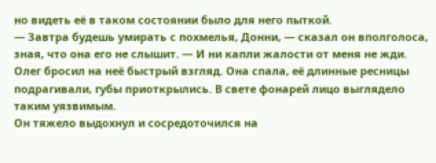но видеть её в таком состоянии было для него пыткой.
— Завтра будешь умирать с похмелья, Донни, — сказал он вполголоса, зная, что она его не слышит. — И ни капли жалости от меня не жди.
Олег бросил на неё быстрый взгляд. Она спала, её длинные ресницы подрагивали, губы приоткрылись. В свете фонарей лицо выглядело таким уязвимым.
Он тяжело выдохнул и сосредоточился на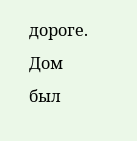дороге. Дом был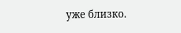уже близко.